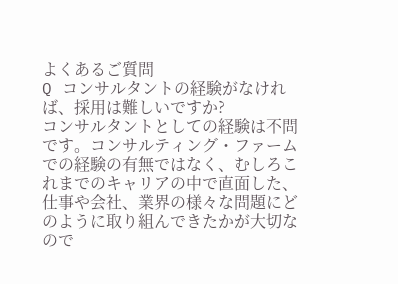よくあるご質問
Q コンサルタントの経験がなければ、採用は難しいですか?
コンサルタントとしての経験は不問です。コンサルティング・ファームでの経験の有無ではなく、むしろこれまでのキャリアの中で直面した、仕事や会社、業界の様々な問題にどのように取り組んできたかが大切なので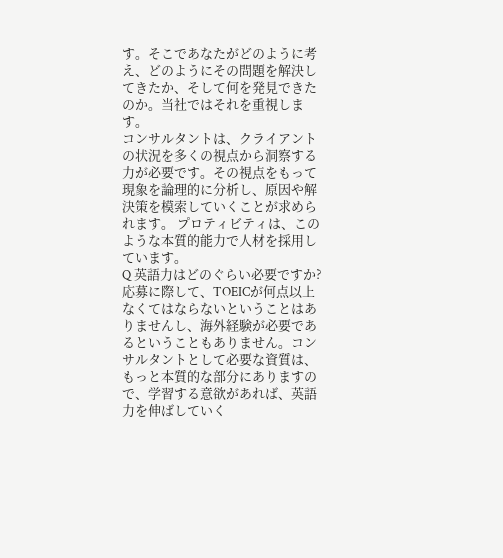す。そこであなたがどのように考え、どのようにその問題を解決してきたか、そして何を発見できたのか。当社ではそれを重視します。
コンサルタントは、クライアントの状況を多くの視点から洞察する力が必要です。その視点をもって現象を論理的に分析し、原因や解決策を模索していくことが求められます。 プロティビティは、このような本質的能力で人材を採用しています。
Q 英語力はどのぐらい必要ですか?
応募に際して、TOEICが何点以上なくてはならないということはありませんし、海外経験が必要であるということもありません。コンサルタントとして必要な資質は、もっと本質的な部分にありますので、学習する意欲があれば、英語力を伸ばしていく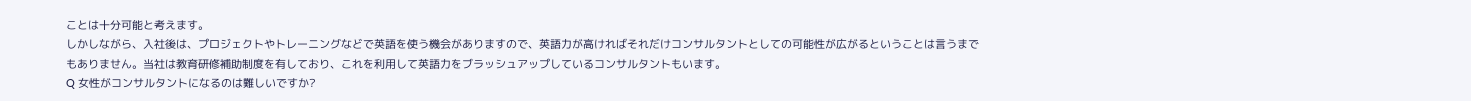ことは十分可能と考えます。
しかしながら、入社後は、プロジェクトやトレーニングなどで英語を使う機会がありますので、英語力が高ければそれだけコンサルタントとしての可能性が広がるということは言うまでもありません。当社は教育研修補助制度を有しており、これを利用して英語力をブラッシュアップしているコンサルタントもいます。
Q 女性がコンサルタントになるのは難しいですか?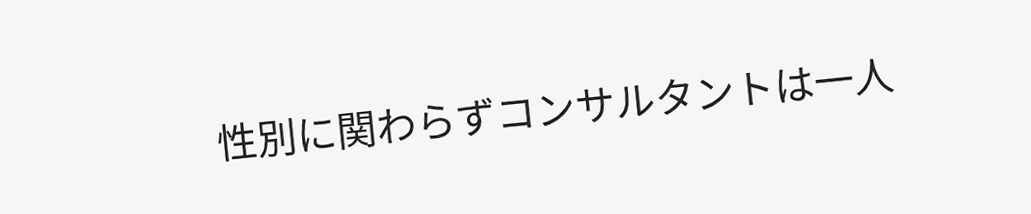性別に関わらずコンサルタントは一人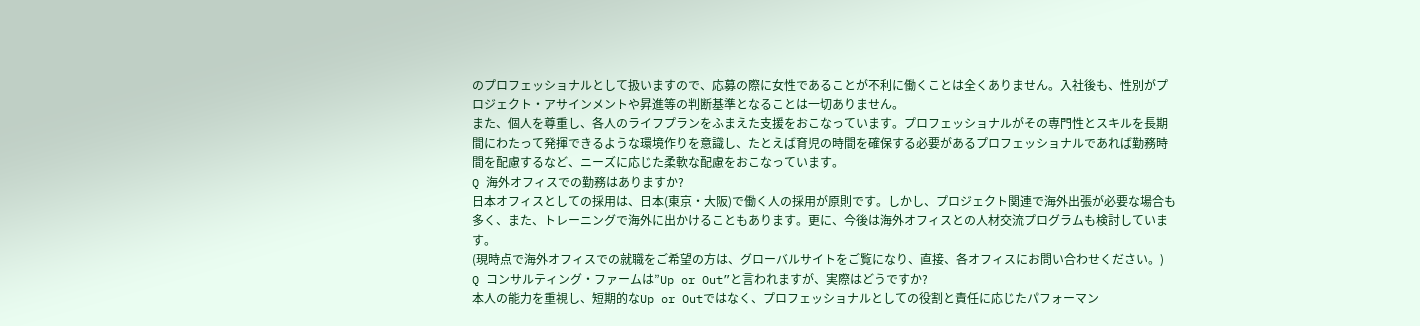のプロフェッショナルとして扱いますので、応募の際に女性であることが不利に働くことは全くありません。入社後も、性別がプロジェクト・アサインメントや昇進等の判断基準となることは一切ありません。
また、個人を尊重し、各人のライフプランをふまえた支援をおこなっています。プロフェッショナルがその専門性とスキルを長期間にわたって発揮できるような環境作りを意識し、たとえば育児の時間を確保する必要があるプロフェッショナルであれば勤務時間を配慮するなど、ニーズに応じた柔軟な配慮をおこなっています。
Q 海外オフィスでの勤務はありますか?
日本オフィスとしての採用は、日本(東京・大阪)で働く人の採用が原則です。しかし、プロジェクト関連で海外出張が必要な場合も多く、また、トレーニングで海外に出かけることもあります。更に、今後は海外オフィスとの人材交流プログラムも検討しています。
(現時点で海外オフィスでの就職をご希望の方は、グローバルサイトをご覧になり、直接、各オフィスにお問い合わせください。)
Q コンサルティング・ファームは”Up or Out”と言われますが、実際はどうですか?
本人の能力を重視し、短期的なUp or Outではなく、プロフェッショナルとしての役割と責任に応じたパフォーマン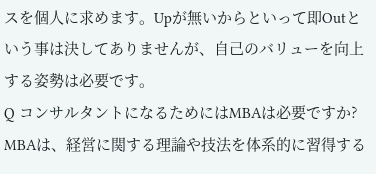スを個人に求めます。Upが無いからといって即Outという事は決してありませんが、自己のバリューを向上する姿勢は必要です。
Q コンサルタントになるためにはMBAは必要ですか?
MBAは、経営に関する理論や技法を体系的に習得する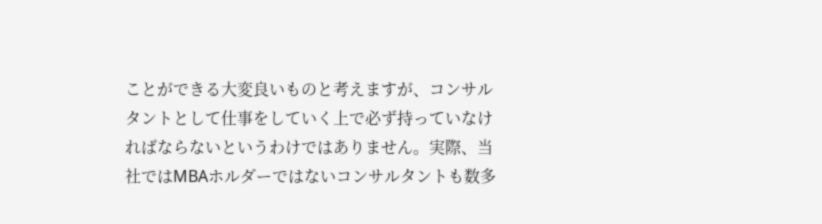ことができる大変良いものと考えますが、コンサルタントとして仕事をしていく上で必ず持っていなければならないというわけではありません。実際、当社ではMBAホルダーではないコンサルタントも数多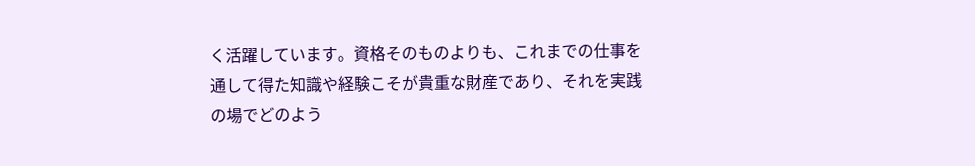く活躍しています。資格そのものよりも、これまでの仕事を通して得た知識や経験こそが貴重な財産であり、それを実践の場でどのよう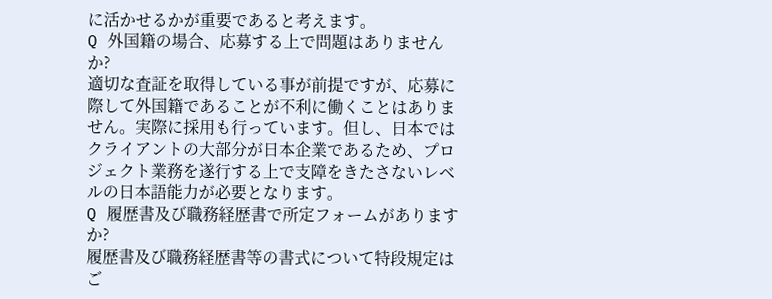に活かせるかが重要であると考えます。
Q 外国籍の場合、応募する上で問題はありませんか?
適切な査証を取得している事が前提ですが、応募に際して外国籍であることが不利に働くことはありません。実際に採用も行っています。但し、日本ではクライアントの大部分が日本企業であるため、プロジェクト業務を遂行する上で支障をきたさないレベルの日本語能力が必要となります。
Q 履歴書及び職務経歴書で所定フォームがありますか?
履歴書及び職務経歴書等の書式について特段規定はご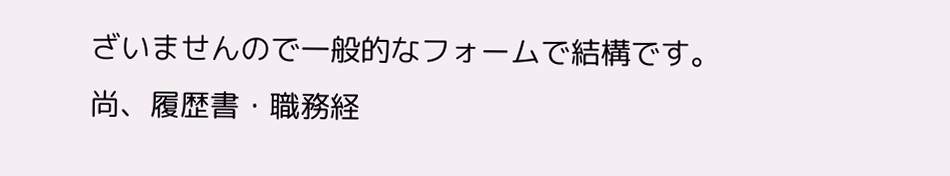ざいませんので一般的なフォームで結構です。
尚、履歴書・職務経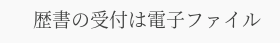歴書の受付は電子ファイル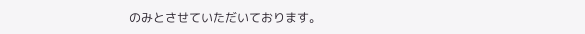のみとさせていただいております。